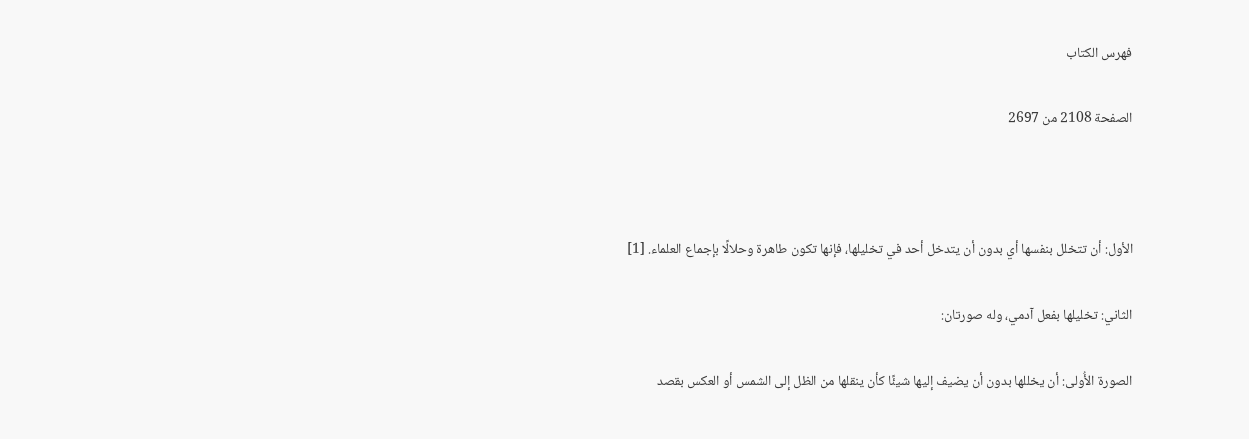فهرس الكتاب

الصفحة 2108 من 2697



الأول: أن تتخلل بنفسها أي بدون أن يتدخل أحد في تخليلها، فإنها تكون طاهرة وحلالًا بإجماع العلماء. [1]

الثاني: تخليلها بفعل آدمي، وله صورتان:

الصورة الأُولى: أن يخللها بدون أن يضيف إليها شيئًا كأن ينقلها من الظل إلى الشمس أو العكس بقصد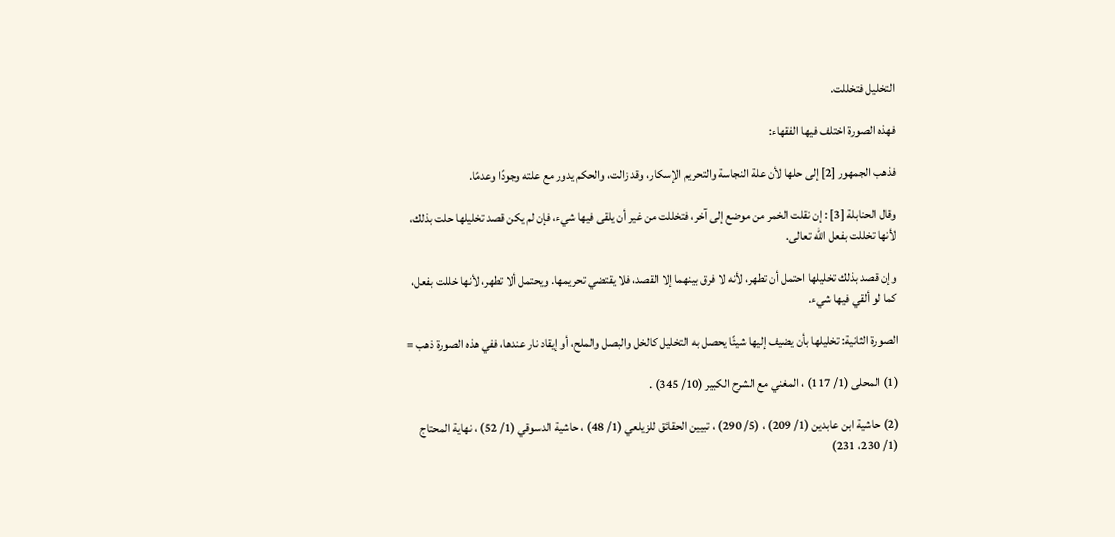التخليل فتخللت.

فهذه الصورة اختلف فيها الفقهاء:

فذهب الجمهور [2] إلى حلها لأن علة النجاسة والتحريم الإسكار، وقد زالت، والحكم يدور مع علته وجودًا وعدمًا.

وقال الحنابلة [3] : إن نقلت الخمر من موضع إلى آخر، فتخللت من غير أن يلقى فيها شيء، فإن لم يكن قصد تخليلها حلت بذلك، لأنها تخللت بفعل الله تعالى.

وإن قصد بذلك تخليلها احتمل أن تطهر، لأنه لا فرق بينهما إلا القصد، فلا يقتضي تحريمها. ويحتمل ألا تطهر، لأنها خللت بفعل، كما لو ألقي فيها شيء.

الصورة الثانية: تخليلها بأن يضيف إليها شيئًا يحصل به التخليل كالخل والبصل والملح، أو إيقاد نار عندها، ففي هذه الصورة ذهب =

(1) المحلى (1/ 117) ، المغني مع الشرح الكبير (10/ 345) .

(2) حاشية ابن عابدين (1/ 209) ، (5/ 290) ، تبيين الحقائق للزيلعي (1/ 48) ، حاشية الدسوقي (1/ 52) ، نهاية المحتاج (1/ 230، 231)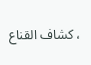، كشاف القناع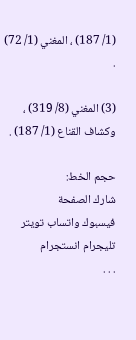(1/ 187) ، المغني (1/ 72) .

(3) المغني (8/ 319) ، وكشاف القناع (1/ 187) .

حجم الخط:
شارك الصفحة
فيسبوك واتساب تويتر تليجرام انستجرام
. . .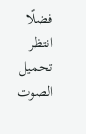فضلًا انتظر تحميل الصوت